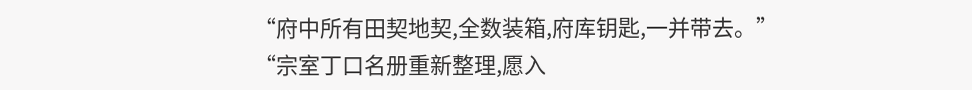“府中所有田契地契,全数装箱,府库钥匙,一并带去。”
“宗室丁口名册重新整理,愿入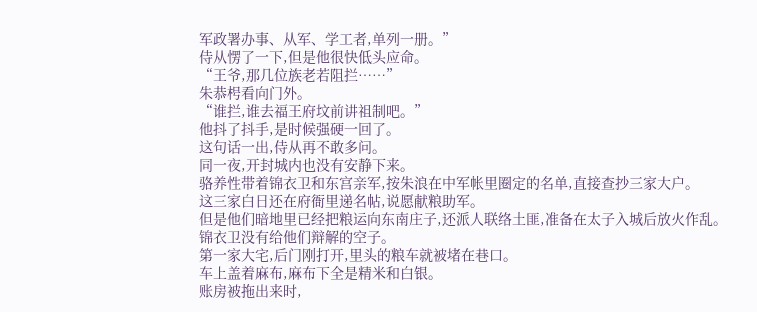军政署办事、从军、学工者,单列一册。”
侍从愣了一下,但是他很快低头应命。
“王爷,那几位族老若阻拦……”
朱恭枵看向门外。
“谁拦,谁去福王府坟前讲祖制吧。”
他抖了抖手,是时候强硬一回了。
这句话一出,侍从再不敢多问。
同一夜,开封城内也没有安静下来。
骆养性带着锦衣卫和东宫亲军,按朱浪在中军帐里圈定的名单,直接查抄三家大户。
这三家白日还在府衙里递名帖,说愿献粮助军。
但是他们暗地里已经把粮运向东南庄子,还派人联络土匪,准备在太子入城后放火作乱。
锦衣卫没有给他们辩解的空子。
第一家大宅,后门刚打开,里头的粮车就被堵在巷口。
车上盖着麻布,麻布下全是精米和白银。
账房被拖出来时,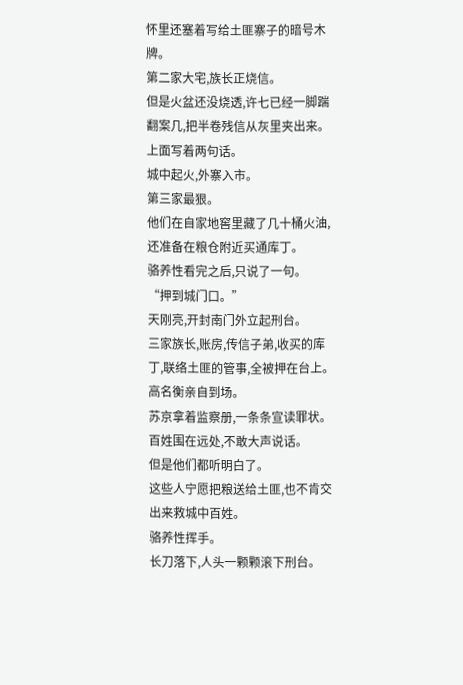怀里还塞着写给土匪寨子的暗号木牌。
第二家大宅,族长正烧信。
但是火盆还没烧透,许七已经一脚踹翻案几,把半卷残信从灰里夹出来。
上面写着两句话。
城中起火,外寨入市。
第三家最狠。
他们在自家地窖里藏了几十桶火油,还准备在粮仓附近买通库丁。
骆养性看完之后,只说了一句。
“押到城门口。”
天刚亮,开封南门外立起刑台。
三家族长,账房,传信子弟,收买的库丁,联络土匪的管事,全被押在台上。
高名衡亲自到场。
苏京拿着监察册,一条条宣读罪状。
百姓围在远处,不敢大声说话。
但是他们都听明白了。
这些人宁愿把粮送给土匪,也不肯交出来救城中百姓。
骆养性挥手。
长刀落下,人头一颗颗滚下刑台。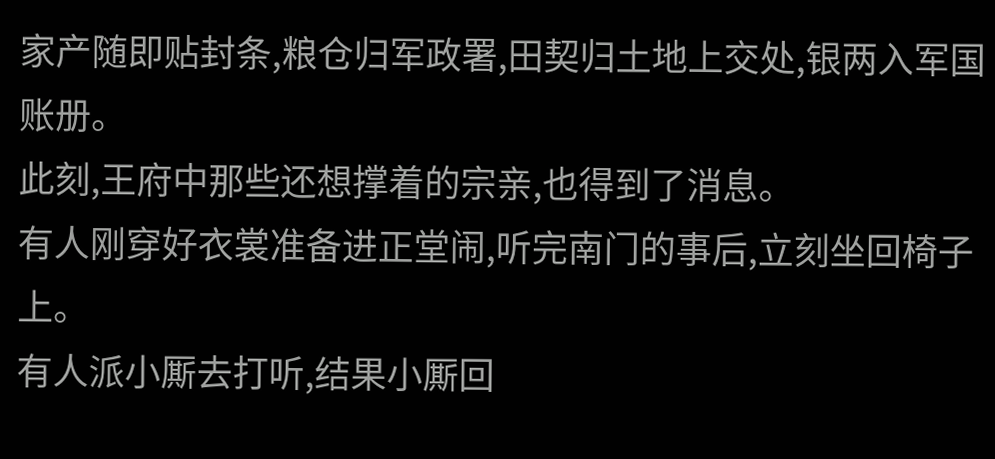家产随即贴封条,粮仓归军政署,田契归土地上交处,银两入军国账册。
此刻,王府中那些还想撑着的宗亲,也得到了消息。
有人刚穿好衣裳准备进正堂闹,听完南门的事后,立刻坐回椅子上。
有人派小厮去打听,结果小厮回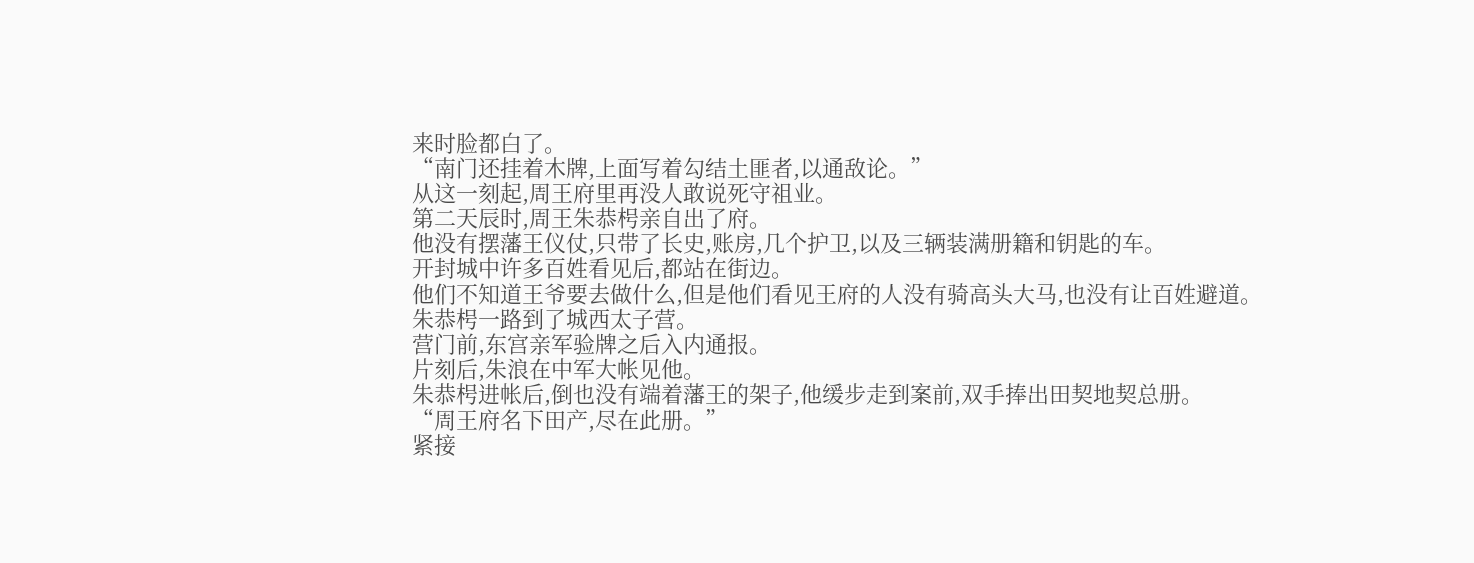来时脸都白了。
“南门还挂着木牌,上面写着勾结土匪者,以通敌论。”
从这一刻起,周王府里再没人敢说死守祖业。
第二天辰时,周王朱恭枵亲自出了府。
他没有摆藩王仪仗,只带了长史,账房,几个护卫,以及三辆装满册籍和钥匙的车。
开封城中许多百姓看见后,都站在街边。
他们不知道王爷要去做什么,但是他们看见王府的人没有骑高头大马,也没有让百姓避道。
朱恭枵一路到了城西太子营。
营门前,东宫亲军验牌之后入内通报。
片刻后,朱浪在中军大帐见他。
朱恭枵进帐后,倒也没有端着藩王的架子,他缓步走到案前,双手捧出田契地契总册。
“周王府名下田产,尽在此册。”
紧接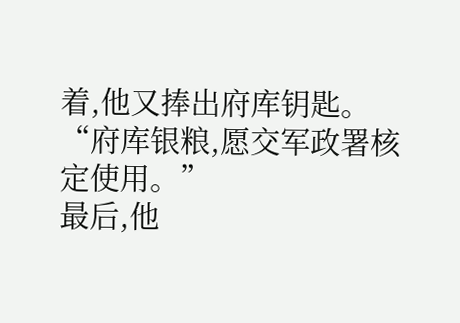着,他又捧出府库钥匙。
“府库银粮,愿交军政署核定使用。”
最后,他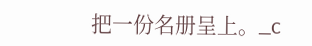把一份名册呈上。_c